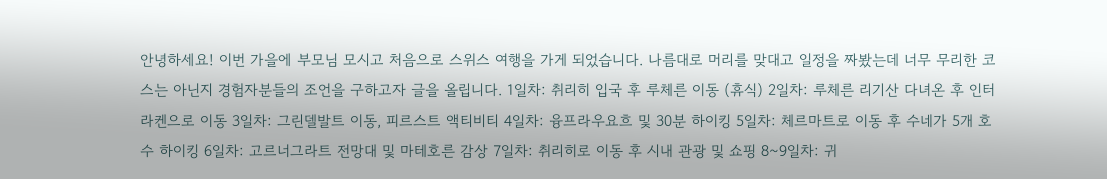안녕하세요! 이번 가을에 부모님 모시고 처음으로 스위스 여행을 가게 되었습니다. 나름대로 머리를 맞대고 일정을 짜봤는데 너무 무리한 코스는 아닌지 경험자분들의 조언을 구하고자 글을 올립니다. 1일차: 취리히 입국 후 루체른 이동 (휴식) 2일차: 루체른 리기산 다녀온 후 인터라켄으로 이동 3일차: 그린델발트 이동, 피르스트 액티비티 4일차: 융프라우요흐 및 30분 하이킹 5일차: 체르마트로 이동 후 수네가 5개 호수 하이킹 6일차: 고르너그라트 전망대 및 마테호른 감상 7일차: 취리히로 이동 후 시내 관광 및 쇼핑 8~9일차: 귀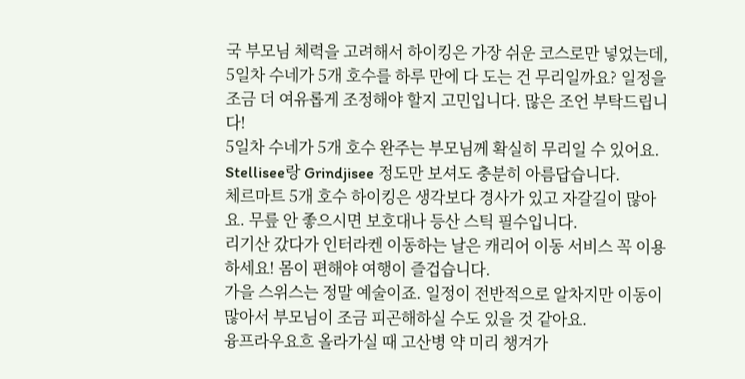국 부모님 체력을 고려해서 하이킹은 가장 쉬운 코스로만 넣었는데, 5일차 수네가 5개 호수를 하루 만에 다 도는 건 무리일까요? 일정을 조금 더 여유롭게 조정해야 할지 고민입니다. 많은 조언 부탁드립니다!
5일차 수네가 5개 호수 완주는 부모님께 확실히 무리일 수 있어요. Stellisee랑 Grindjisee 정도만 보셔도 충분히 아름답습니다.
체르마트 5개 호수 하이킹은 생각보다 경사가 있고 자갈길이 많아요. 무릎 안 좋으시면 보호대나 등산 스틱 필수입니다.
리기산 갔다가 인터라켄 이동하는 날은 캐리어 이동 서비스 꼭 이용하세요! 몸이 편해야 여행이 즐겁습니다.
가을 스위스는 정말 예술이죠. 일정이 전반적으로 알차지만 이동이 많아서 부모님이 조금 피곤해하실 수도 있을 것 같아요.
융프라우요흐 올라가실 때 고산병 약 미리 챙겨가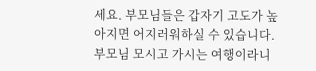세요. 부모님들은 갑자기 고도가 높아지면 어지러워하실 수 있습니다.
부모님 모시고 가시는 여행이라니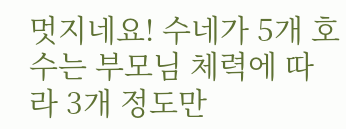멋지네요! 수네가 5개 호수는 부모님 체력에 따라 3개 정도만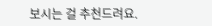보시는 걸 추천드려요.